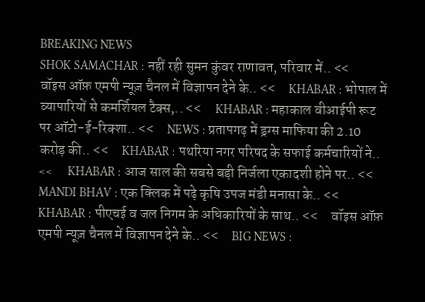BREAKING NEWS
SHOK SAMACHAR : नहीं रही सुमन कुंवर राणावत, परिवार में.. <<     वॉइस ऑफ़ एमपी न्यूज़ चैनल में विज्ञापन देने के.. <<     KHABAR : भोपाल में व्यापारियों से कमर्शियल टैक्स,.. <<     KHABAR : महाकाल वीआईपी रूट पर ऑटो-ई-रिक्शा.. <<     NEWS : प्रतापगढ़ में ड्रग्स माफिया की 2.10 करोड़ की.. <<     KHABAR : पथरिया नगर परिषद के सफाई कर्मचारियों ने.. <<     KHABAR : आज साल की सबसे बड़ी निर्जला एकादशी होने पर.. <<     MANDI BHAV : एक क्लिक में पढ़े कृषि उपज मंडी मनासा के.. <<     KHABAR : पीएचई व जल निगम के अधिकारियों के साथ.. <<     वॉइस ऑफ़ एमपी न्यूज़ चैनल में विज्ञापन देने के.. <<     BIG NEWS :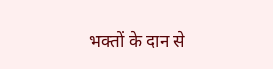भक्तों के दान से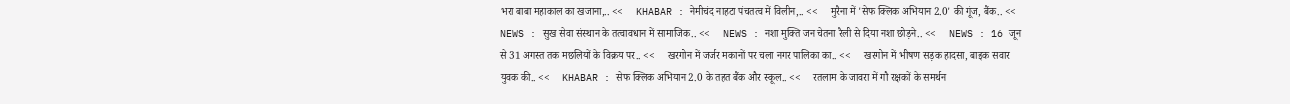भरा बाबा महाकाल का खजाना,.. <<     KHABAR : नेमीचंद नाहटा पंचतत्व में विलीन,.. <<     मुरैना में 'सेफ क्लिक अभियान 2.0' की गूंज, बैंक.. <<     NEWS : सुख सेवा संस्थान के तत्वावधान में सामाजिक.. <<     NEWS : नशा मुक्ति जन चेतना रैली से दिया नशा छोड़ने.. <<     NEWS : 16 जून से 31 अगस्त तक मछलियों के विक्रय पर.. <<     खरगोन में जर्जर मकानों पर चला नगर पालिका का.. <<     खरगोन में भीषण सड़क हादसा, बाइक सवार युवक की.. <<     KHABAR : सेफ क्लिक अभियान 2.0 के तहत बैंक और स्कूल.. <<     रतलाम के जावरा में गौ रक्षकों के समर्थन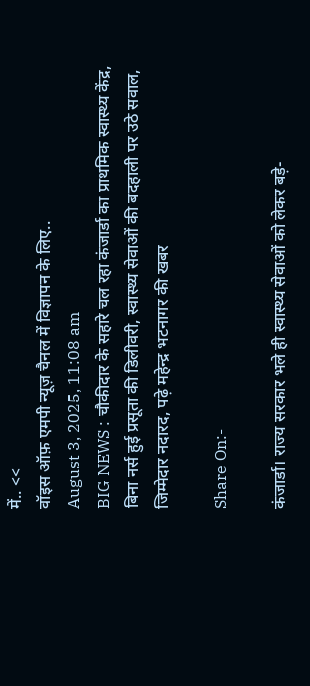में.. <<
वॉइस ऑफ़ एमपी न्यूज़ चैनल में विज्ञापन के लिए..
August 3, 2025, 11:08 am
BIG NEWS : चौकीदार के सहारे चल रहा कंजार्डा का प्राथमिक स्वास्थ्य केंद्र, बिना नर्स हुई प्रसूता की डिलीवरी, स्वास्थ्य सेवाओं की बदहाली पर उठे सवाल, जिम्मेदार नदारद, पढ़े महेन्द्र भटनागर की खबर

Share On:-

कंजार्डा। राज्य सरकार भले ही स्वास्थ्य सेवाओं को लेकर बड़े-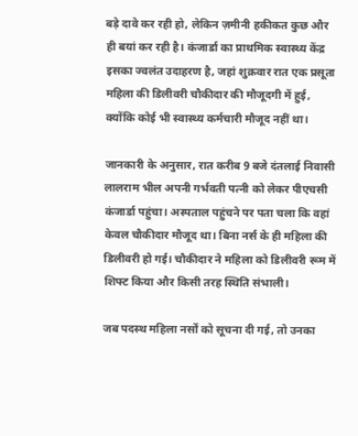बड़े दावे कर रही हो, लेकिन ज़मीनी हकीकत कुछ और ही बयां कर रही है। कंजार्डा का प्राथमिक स्वास्थ्य केंद्र इसका ज्वलंत उदाहरण है, जहां शुक्रवार रात एक प्रसूता महिला की डिलीवरी चौकीदार की मौजूदगी में हुई, क्योंकि कोई भी स्वास्थ्य कर्मचारी मौजूद नहीं था।

जानकारी के अनुसार, रात करीब 9 बजे दंतलाई निवासी लालराम भील अपनी गर्भवती पत्नी को लेकर पीएचसी कंजार्डा पहुंचा। अस्पताल पहुंचने पर पता चला कि वहां केवल चौकीदार मौजूद था। बिना नर्स के ही महिला की डिलीवरी हो गई। चौकीदार ने महिला को डिलीवरी रूम में शिफ्ट किया और किसी तरह स्थिति संभाली।

जब पदस्थ महिला नर्सों को सूचना दी गई, तो उनका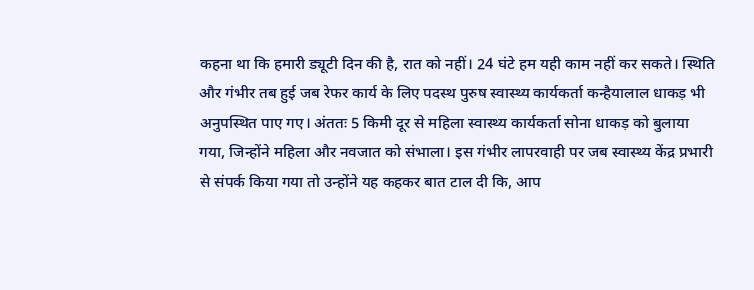कहना था कि हमारी ड्यूटी दिन की है, रात को नहीं। 24 घंटे हम यही काम नहीं कर सकते। स्थिति और गंभीर तब हुई जब रेफर कार्य के लिए पदस्थ पुरुष स्वास्थ्य कार्यकर्ता कन्हैयालाल धाकड़ भी अनुपस्थित पाए गए। अंततः 5 किमी दूर से महिला स्वास्थ्य कार्यकर्ता सोना धाकड़ को बुलाया गया, जिन्होंने महिला और नवजात को संभाला। इस गंभीर लापरवाही पर जब स्वास्थ्य केंद्र प्रभारी से संपर्क किया गया तो उन्होंने यह कहकर बात टाल दी कि, आप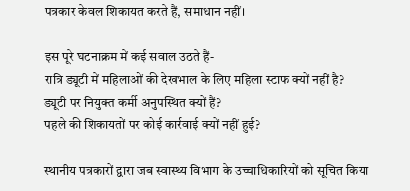पत्रकार केवल शिकायत करते हैं, समाधान नहीं।

इस पूरे घटनाक्रम में कई सवाल उठते हैं-
रात्रि ड्यूटी में महिलाओं की देखभाल के लिए महिला स्टाफ क्यों नहीं है?
ड्यूटी पर नियुक्त कर्मी अनुपस्थित क्यों हैं?
पहले की शिकायतों पर कोई कार्रवाई क्यों नहीं हुई?

स्थानीय पत्रकारों द्वारा जब स्वास्थ्य विभाग के उच्चाधिकारियों को सूचित किया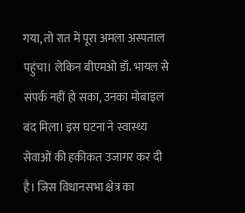गया, तो रात में पूरा अमला अस्पताल पहुंचा। लेकिन बीएमओ डॉ. भायल से संपर्क नहीं हो सका, उनका मोबाइल बंद मिला। इस घटना ने स्वास्थ्य सेवाओं की हकीकत उजागर कर दी है। जिस विधानसभा क्षेत्र का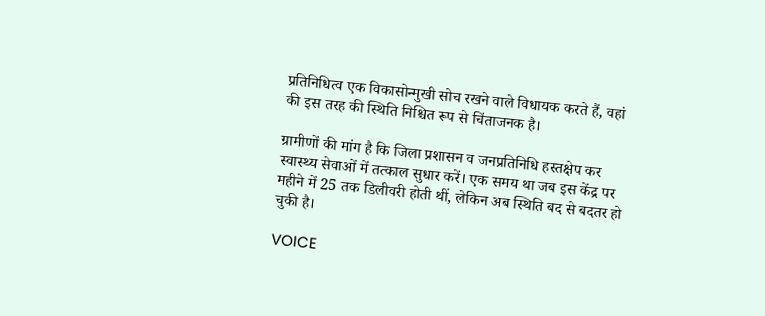प्रतिनिधित्व एक विकासोन्मुखी सोच रखने वाले विधायक करते हैं, वहां की इस तरह की स्थिति निश्चित रूप से चिंताजनक है।

ग्रामीणों की मांग है कि जिला प्रशासन व जनप्रतिनिधि हस्तक्षेप कर स्वास्थ्य सेवाओं में तत्काल सुधार करें। एक समय था जब इस केंद्र पर महीने में 25 तक डिलीवरी होती थीं, लेकिन अब स्थिति बद से बदतर हो चुकी है।

VOICE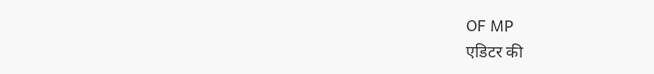OF MP
एडिटर की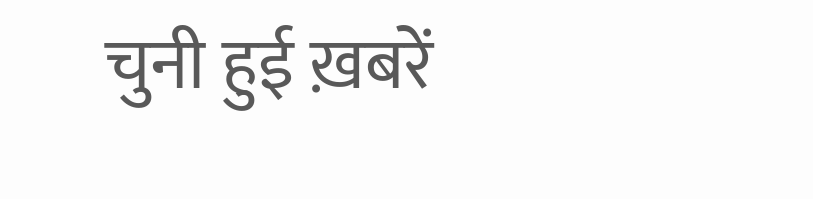चुनी हुई ख़बरें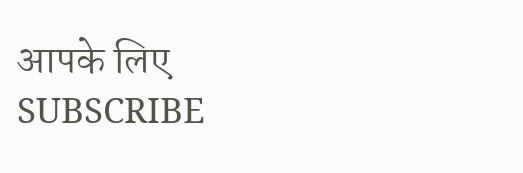आपके लिए
SUBSCRIBE